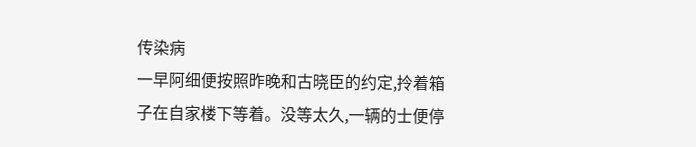传染病
一早阿细便按照昨晚和古晓臣的约定,拎着箱子在自家楼下等着。没等太久,一辆的士便停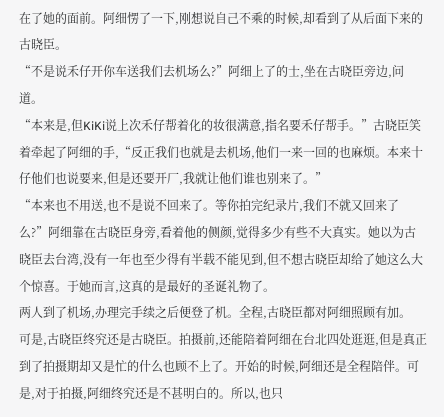在了她的面前。阿细愣了一下,刚想说自己不乘的时候,却看到了从后面下来的古晓臣。
“不是说禾仔开你车送我们去机场么?”阿细上了的士,坐在古晓臣旁边,问道。
“本来是,但KiKi说上次禾仔帮着化的妆很满意,指名要禾仔帮手。”古晓臣笑着牵起了阿细的手,“反正我们也就是去机场,他们一来一回的也麻烦。本来十仔他们也说要来,但是还要开厂,我就让他们谁也别来了。”
“本来也不用送,也不是说不回来了。等你拍完纪录片,我们不就又回来了么?”阿细靠在古晓臣身旁,看着他的侧颜,觉得多少有些不大真实。她以为古晓臣去台湾,没有一年也至少得有半载不能见到,但不想古晓臣却给了她这么大个惊喜。于她而言,这真的是最好的圣诞礼物了。
两人到了机场,办理完手续之后便登了机。全程,古晓臣都对阿细照顾有加。
可是,古晓臣终究还是古晓臣。拍摄前,还能陪着阿细在台北四处逛逛,但是真正到了拍摄期却又是忙的什么也顾不上了。开始的时候,阿细还是全程陪伴。可是,对于拍摄,阿细终究还是不甚明白的。所以,也只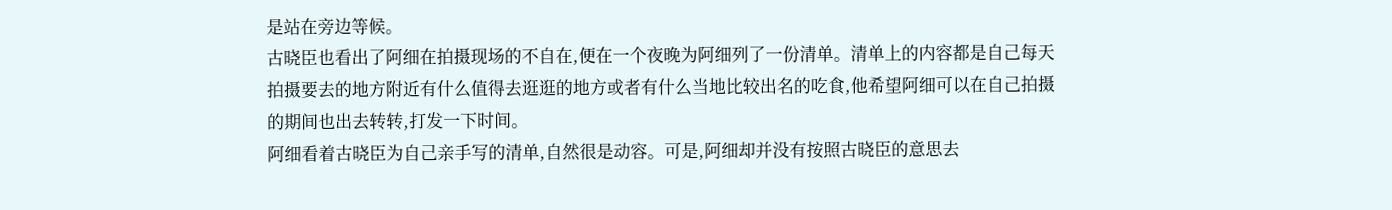是站在旁边等候。
古晓臣也看出了阿细在拍摄现场的不自在,便在一个夜晚为阿细列了一份清单。清单上的内容都是自己每天拍摄要去的地方附近有什么值得去逛逛的地方或者有什么当地比较出名的吃食,他希望阿细可以在自己拍摄的期间也出去转转,打发一下时间。
阿细看着古晓臣为自己亲手写的清单,自然很是动容。可是,阿细却并没有按照古晓臣的意思去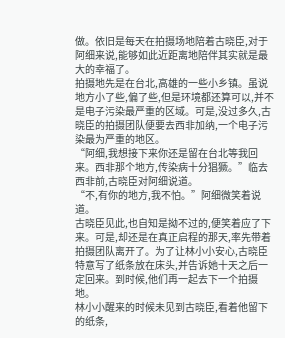做。依旧是每天在拍摄场地陪着古晓臣,对于阿细来说,能够如此近距离地陪伴其实就是最大的幸福了。
拍摄地先是在台北,高雄的一些小乡镇。虽说地方小了些,偏了些,但是环境都还算可以,并不是电子污染最严重的区域。可是,没过多久,古晓臣的拍摄团队便要去西非加纳,一个电子污染最为严重的地区。
“阿细,我想接下来你还是留在台北等我回来。西非那个地方,传染病十分猖獗。”临去西非前,古晓臣对阿细说道。
“不,有你的地方,我不怕。”阿细微笑着说道。
古晓臣见此,也自知是拗不过的,便笑着应了下来。可是,却还是在真正启程的那天,率先带着拍摄团队离开了。为了让林小小安心,古晓臣特意写了纸条放在床头,并告诉她十天之后一定回来。到时候,他们再一起去下一个拍摄地。
林小小醒来的时候未见到古晓臣,看着他留下的纸条,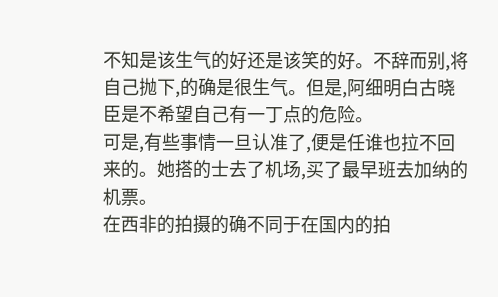不知是该生气的好还是该笑的好。不辞而别,将自己抛下,的确是很生气。但是,阿细明白古晓臣是不希望自己有一丁点的危险。
可是,有些事情一旦认准了,便是任谁也拉不回来的。她搭的士去了机场,买了最早班去加纳的机票。
在西非的拍摄的确不同于在国内的拍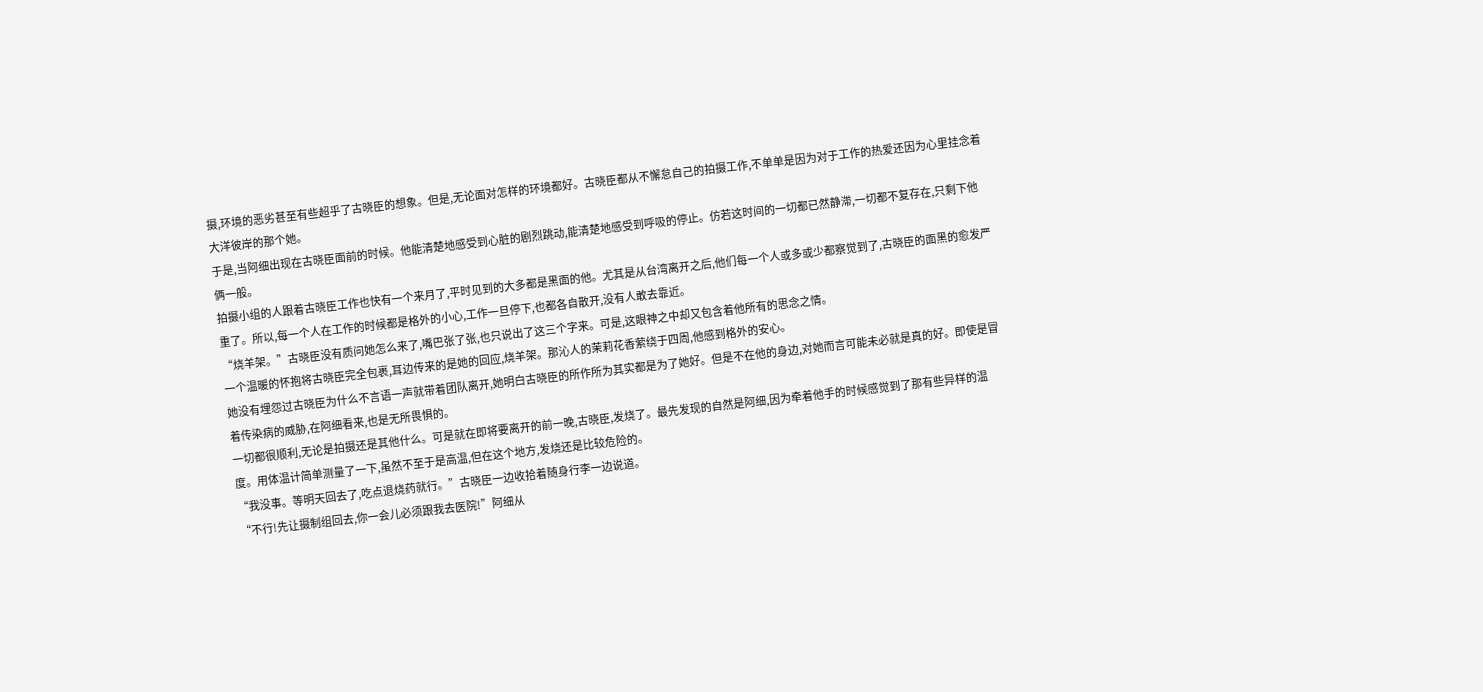摄,环境的恶劣甚至有些超乎了古晓臣的想象。但是,无论面对怎样的环境都好。古晓臣都从不懈怠自己的拍摄工作,不单单是因为对于工作的热爱还因为心里挂念着大洋彼岸的那个她。
于是,当阿细出现在古晓臣面前的时候。他能清楚地感受到心脏的剧烈跳动,能清楚地感受到呼吸的停止。仿若这时间的一切都已然静滞,一切都不复存在,只剩下他俩一般。
拍摄小组的人跟着古晓臣工作也快有一个来月了,平时见到的大多都是黑面的他。尤其是从台湾离开之后,他们每一个人或多或少都察觉到了,古晓臣的面黑的愈发严重了。所以,每一个人在工作的时候都是格外的小心,工作一旦停下,也都各自散开,没有人敢去靠近。
“烧羊架。”古晓臣没有质问她怎么来了,嘴巴张了张,也只说出了这三个字来。可是,这眼神之中却又包含着他所有的思念之情。
一个温暖的怀抱将古晓臣完全包裹,耳边传来的是她的回应,烧羊架。那沁人的茉莉花香萦绕于四周,他感到格外的安心。
她没有埋怨过古晓臣为什么不言语一声就带着团队离开,她明白古晓臣的所作所为其实都是为了她好。但是不在他的身边,对她而言可能未必就是真的好。即使是冒着传染病的威胁,在阿细看来,也是无所畏惧的。
一切都很顺利,无论是拍摄还是其他什么。可是就在即将要离开的前一晚,古晓臣,发烧了。最先发现的自然是阿细,因为牵着他手的时候感觉到了那有些异样的温度。用体温计简单测量了一下,虽然不至于是高温,但在这个地方,发烧还是比较危险的。
“我没事。等明天回去了,吃点退烧药就行。”古晓臣一边收拾着随身行李一边说道。
“不行!先让摄制组回去,你一会儿必须跟我去医院!”阿细从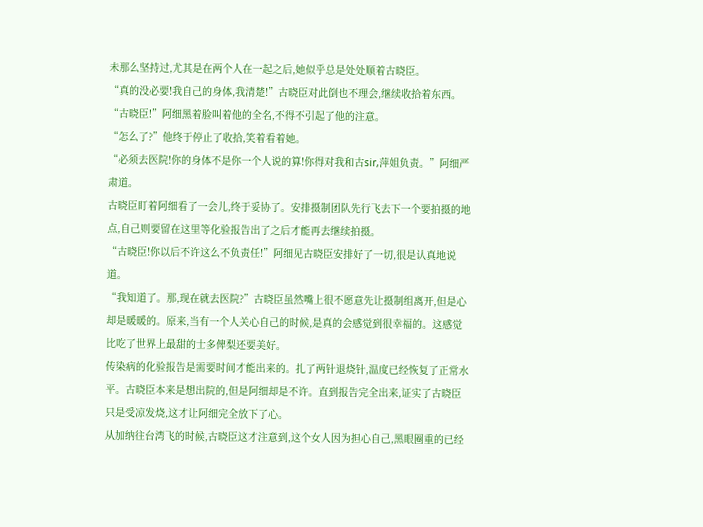未那么坚持过,尤其是在两个人在一起之后,她似乎总是处处顺着古晓臣。
“真的没必要!我自己的身体,我清楚!”古晓臣对此倒也不理会,继续收拾着东西。
“古晓臣!”阿细黑着脸叫着他的全名,不得不引起了他的注意。
“怎么了?”他终于停止了收拾,笑着看着她。
“必须去医院!你的身体不是你一个人说的算!你得对我和古sir,萍姐负责。”阿细严肃道。
古晓臣盯着阿细看了一会儿,终于妥协了。安排摄制团队先行飞去下一个要拍摄的地点,自己则要留在这里等化验报告出了之后才能再去继续拍摄。
“古晓臣!你以后不许这么不负责任!”阿细见古晓臣安排好了一切,很是认真地说道。
“我知道了。那,现在就去医院?”古晓臣虽然嘴上很不愿意先让摄制组离开,但是心却是暖暖的。原来,当有一个人关心自己的时候,是真的会感觉到很幸福的。这感觉比吃了世界上最甜的士多俾梨还要美好。
传染病的化验报告是需要时间才能出来的。扎了两针退烧针,温度已经恢复了正常水平。古晓臣本来是想出院的,但是阿细却是不许。直到报告完全出来,证实了古晓臣只是受凉发烧,这才让阿细完全放下了心。
从加纳往台湾飞的时候,古晓臣这才注意到,这个女人因为担心自己,黑眼圈重的已经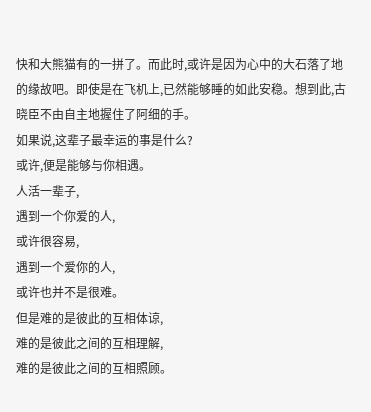快和大熊猫有的一拼了。而此时,或许是因为心中的大石落了地的缘故吧。即使是在飞机上,已然能够睡的如此安稳。想到此,古晓臣不由自主地握住了阿细的手。
如果说,这辈子最幸运的事是什么?
或许,便是能够与你相遇。
人活一辈子,
遇到一个你爱的人,
或许很容易,
遇到一个爱你的人,
或许也并不是很难。
但是难的是彼此的互相体谅,
难的是彼此之间的互相理解,
难的是彼此之间的互相照顾。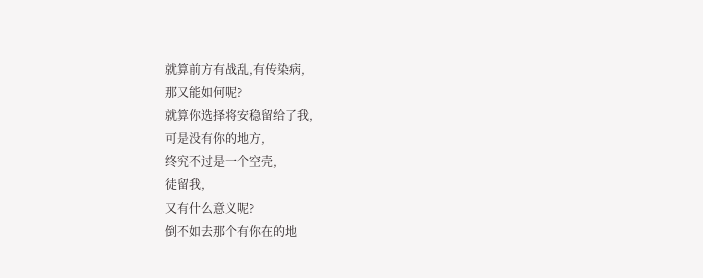就算前方有战乱,有传染病,
那又能如何呢?
就算你选择将安稳留给了我,
可是没有你的地方,
终究不过是一个空壳,
徒留我,
又有什么意义呢?
倒不如去那个有你在的地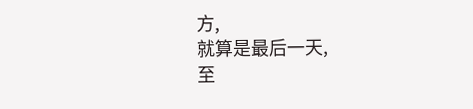方,
就算是最后一天,
至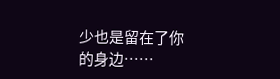少也是留在了你的身边……